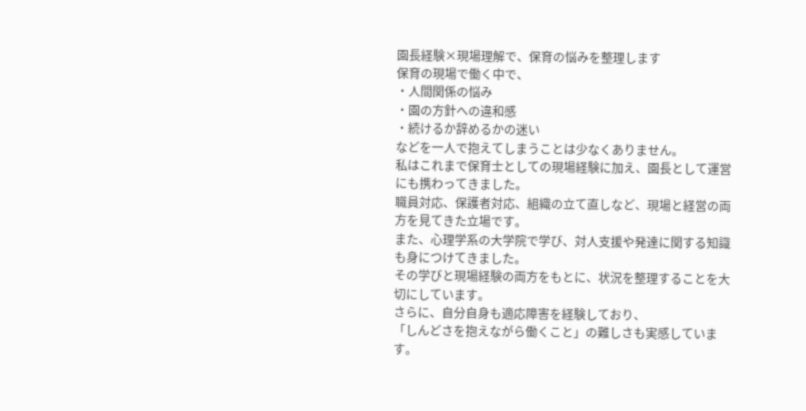園長経験×現場理解で、保育の悩みを整理します
保育の現場で働く中で、
・人間関係の悩み
・園の方針への違和感
・続けるか辞めるかの迷い
などを一人で抱えてしまうことは少なくありません。
私はこれまで保育士としての現場経験に加え、園長として運営にも携わってきました。
職員対応、保護者対応、組織の立て直しなど、現場と経営の両方を見てきた立場です。
また、心理学系の大学院で学び、対人支援や発達に関する知識も身につけてきました。
その学びと現場経験の両方をもとに、状況を整理することを大切にしています。
さらに、自分自身も適応障害を経験しており、
「しんどさを抱えながら働くこと」の難しさも実感しています。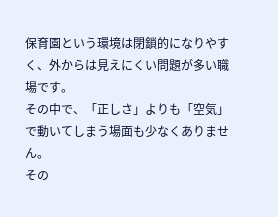保育園という環境は閉鎖的になりやすく、外からは見えにくい問題が多い職場です。
その中で、「正しさ」よりも「空気」で動いてしまう場面も少なくありません。
その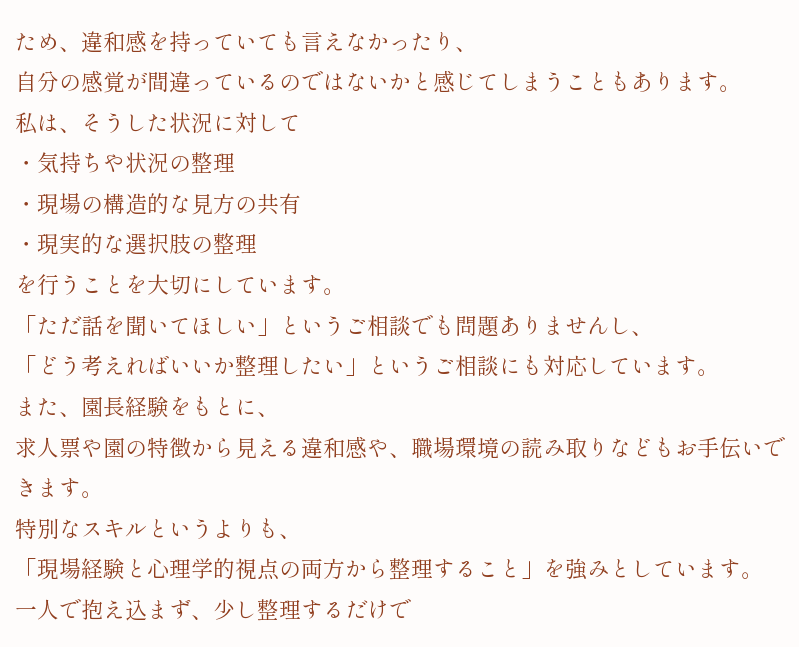ため、違和感を持っていても言えなかったり、
自分の感覚が間違っているのではないかと感じてしまうこともあります。
私は、そうした状況に対して
・気持ちや状況の整理
・現場の構造的な見方の共有
・現実的な選択肢の整理
を行うことを大切にしています。
「ただ話を聞いてほしい」というご相談でも問題ありませんし、
「どう考えればいいか整理したい」というご相談にも対応しています。
また、園長経験をもとに、
求人票や園の特徴から見える違和感や、職場環境の読み取りなどもお手伝いできます。
特別なスキルというよりも、
「現場経験と心理学的視点の両方から整理すること」を強みとしています。
一人で抱え込まず、少し整理するだけで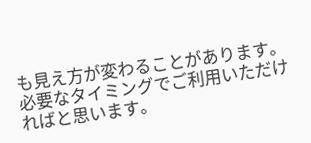も見え方が変わることがあります。
必要なタイミングでご利用いただければと思います。